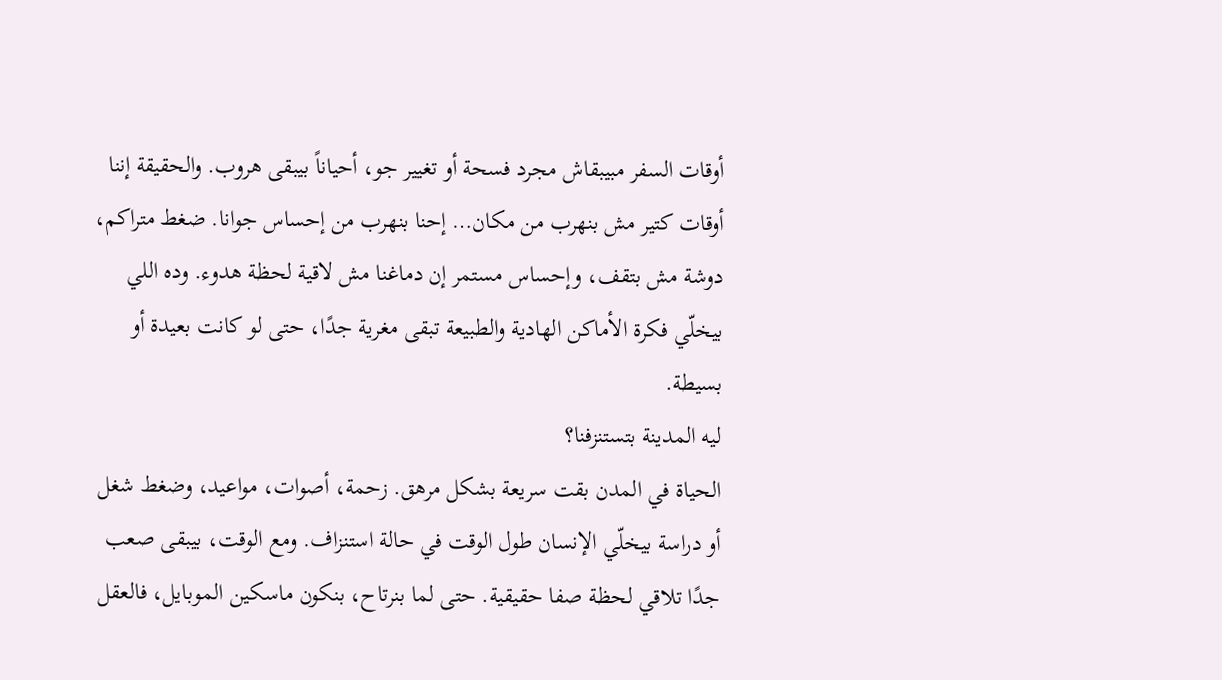أوقات السفر مبيبقاش مجرد فسحة أو تغيير جو، أحياناً بيبقى هروب. والحقيقة إننا أوقات كتير مش بنهرب من مكان… إحنا بنهرب من إحساس جوانا. ضغط متراكم، دوشة مش بتقف، وإحساس مستمر إن دماغنا مش لاقية لحظة هدوء. وده اللي بيخلّي فكرة الأماكن الهادية والطبيعة تبقى مغرية جدًا، حتى لو كانت بعيدة أو بسيطة.
ليه المدينة بتستنزفنا؟
الحياة في المدن بقت سريعة بشكل مرهق. زحمة، أصوات، مواعيد، وضغط شغل أو دراسة بيخلّي الإنسان طول الوقت في حالة استنزاف. ومع الوقت، بيبقى صعب جدًا تلاقي لحظة صفا حقيقية. حتى لما بنرتاح، بنكون ماسكين الموبايل، فالعقل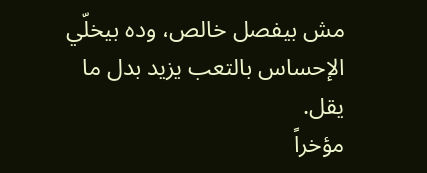مش بيفصل خالص، وده بيخلّي الإحساس بالتعب يزيد بدل ما يقل.
مؤخراً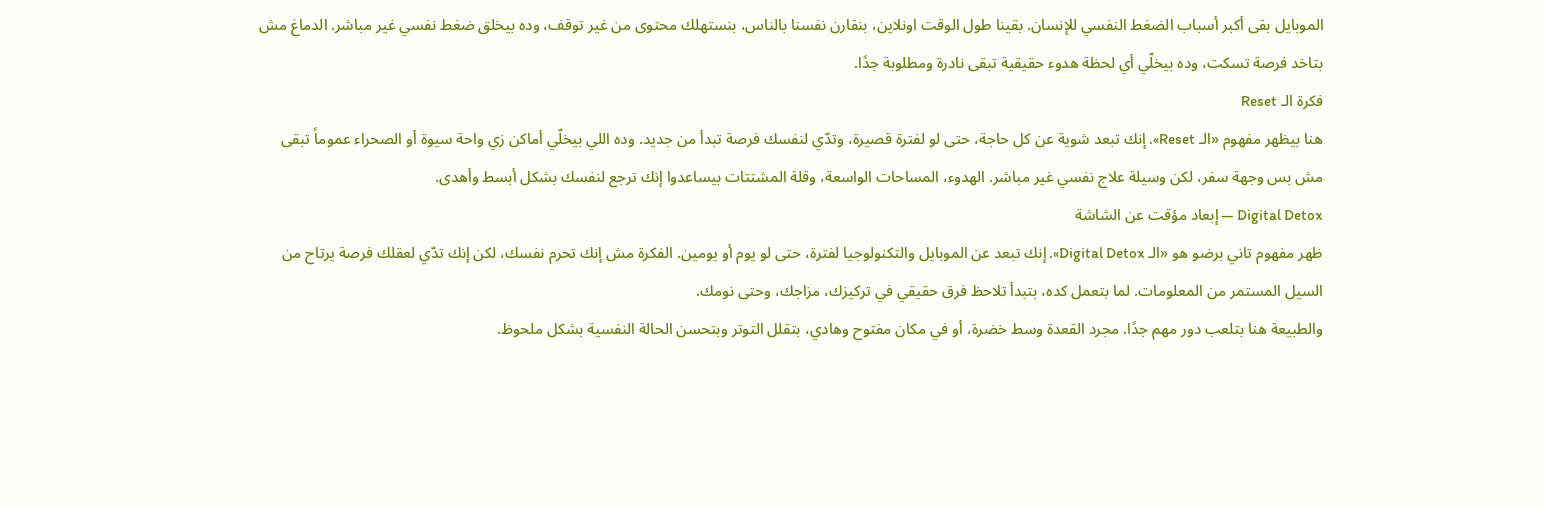الموبايل بقى أكبر أسباب الضغط النفسي للإنسان. بقينا طول الوقت اونلاين، بنقارن نفسنا بالناس، بنستهلك محتوى من غير توقف، وده بيخلق ضغط نفسي غير مباشر. الدماغ مش بتاخد فرصة تسكت، وده بيخلّي أي لحظة هدوء حقيقية تبقى نادرة ومطلوبة جدًا.
فكرة الـ Reset
هنا بيظهر مفهوم «الـ Reset». إنك تبعد شوية عن كل حاجة، حتى لو لفترة قصيرة، وتدّي لنفسك فرصة تبدأ من جديد. وده اللي بيخلّي أماكن زي واحة سيوة أو الصحراء عموماً تبقى مش بس وجهة سفر، لكن وسيلة علاج نفسي غير مباشر. الهدوء، المساحات الواسعة، وقلة المشتتات بيساعدوا إنك ترجع لنفسك بشكل أبسط وأهدى.
Digital Detox — إبعاد مؤقت عن الشاشة
ظهر مفهوم تاني برضو هو «الـ Digital Detox». إنك تبعد عن الموبايل والتكنولوجيا لفترة، حتى لو يوم أو يومين. الفكرة مش إنك تحرم نفسك، لكن إنك تدّي لعقلك فرصة يرتاح من السيل المستمر من المعلومات. لما بتعمل كده، بتبدأ تلاحظ فرق حقيقي في تركيزك، مزاجك، وحتى نومك.
والطبيعة هنا بتلعب دور مهم جدًا. مجرد القعدة وسط خضرة، أو في مكان مفتوح وهادي، بتقلل التوتر وبتحسن الحالة النفسية بشكل ملحوظ.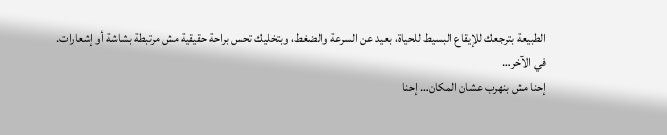الطبيعة بترجعك للإيقاع البسيط للحياة، بعيد عن السرعة والضغط، وبتخليك تحس براحة حقيقية مش مرتبطة بشاشة أو إشعارات.
في الآخر…
إحنا مش بنهرب عشان المكان… إحنا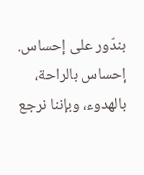بندّور على إحساس. إحساس بالراحة، بالهدوء، وبإننا نرجع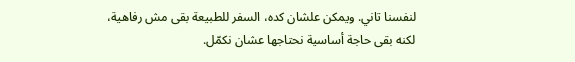لنفسنا تاني. ويمكن علشان كده، السفر للطبيعة بقى مش رفاهية، لكنه بقى حاجة أساسية نحتاجها عشان نكمّل.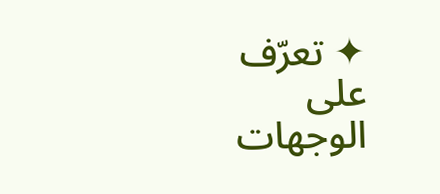✦ تعرّف على الوجهات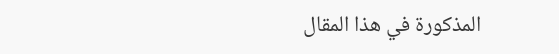المذكورة في هذا المقال